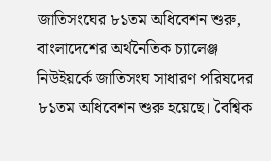জাতিসংঘের ৮১তম অধিবেশন শুরু, বাংলাদেশের অর্থনৈতিক চ্যালেঞ্জ
নিউইয়র্কে জাতিসংঘ সাধারণ পরিষদের ৮১তম অধিবেশন শুরু হয়েছে। বৈশ্বিক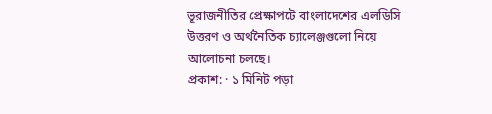ভূরাজনীতির প্রেক্ষাপটে বাংলাদেশের এলডিসি উত্তরণ ও অর্থনৈতিক চ্যালেঞ্জগুলো নিয়ে আলোচনা চলছে।
প্রকাশ: · ১ মিনিট পড়া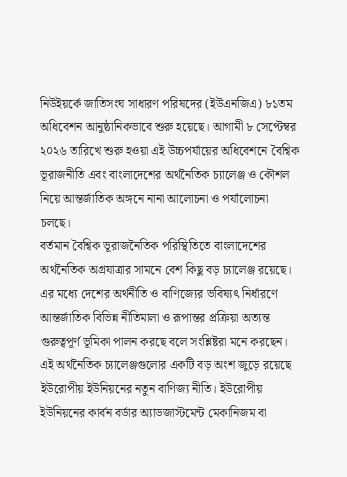নিউইয়র্কে জাতিসংঘ সাধারণ পরিষদের (ইউএনজিএ) ৮১তম অধিবেশন আনুষ্ঠানিকভাবে শুরু হয়েছে। আগামী ৮ সেপ্টেম্বর ২০২৬ তারিখে শুরু হওয়া এই উচ্চপর্যায়ের অধিবেশনে বৈশ্বিক ভূরাজনীতি এবং বাংলাদেশের অর্থনৈতিক চ্যালেঞ্জ ও কৌশল নিয়ে আন্তর্জাতিক অঙ্গনে নানা আলোচনা ও পর্যালোচনা চলছে।
বর্তমান বৈশ্বিক ভূরাজনৈতিক পরিস্থিতিতে বাংলাদেশের অর্থনৈতিক অগ্রযাত্রার সামনে বেশ কিছু বড় চ্যালেঞ্জ রয়েছে। এর মধ্যে দেশের অর্থনীতি ও বাণিজ্যের ভবিষ্যৎ নির্ধারণে আন্তর্জাতিক বিভিন্ন নীতিমালা ও রূপান্তর প্রক্রিয়া অত্যন্ত গুরুত্বপূর্ণ ভূমিকা পালন করছে বলে সংশ্লিষ্টরা মনে করছেন।
এই অর্থনৈতিক চ্যালেঞ্জগুলোর একটি বড় অংশ জুড়ে রয়েছে ইউরোপীয় ইউনিয়নের নতুন বাণিজ্য নীতি। ইউরোপীয় ইউনিয়নের কার্বন বর্ডার অ্যাডজাস্টমেন্ট মেকানিজম বা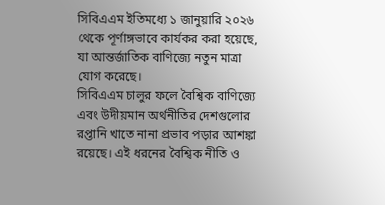সিবিএএম ইতিমধ্যে ১ জানুয়ারি ২০২৬ থেকে পূর্ণাঙ্গভাবে কার্যকর করা হয়েছে, যা আন্তর্জাতিক বাণিজ্যে নতুন মাত্রা যোগ করেছে।
সিবিএএম চালুর ফলে বৈশ্বিক বাণিজ্যে এবং উদীয়মান অর্থনীতির দেশগুলোর রপ্তানি খাতে নানা প্রভাব পড়ার আশঙ্কা রয়েছে। এই ধরনের বৈশ্বিক নীতি ও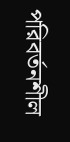পরিবর্তনশীল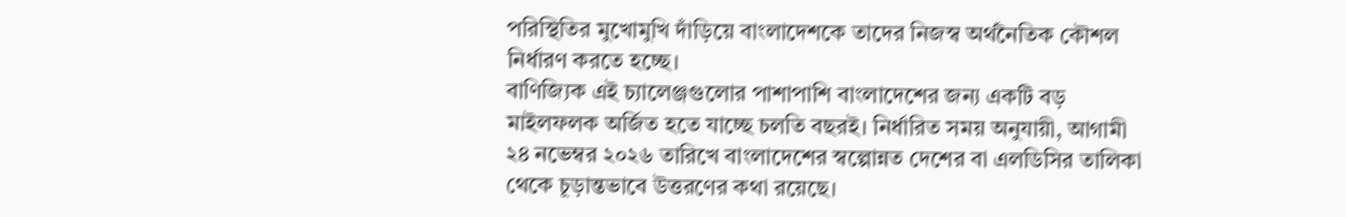পরিস্থিতির মুখোমুখি দাঁড়িয়ে বাংলাদেশকে তাদের নিজস্ব অর্থনৈতিক কৌশল নির্ধারণ করতে হচ্ছে।
বাণিজ্যিক এই চ্যালেঞ্জগুলোর পাশাপাশি বাংলাদেশের জন্য একটি বড় মাইলফলক অর্জিত হতে যাচ্ছে চলতি বছরই। নির্ধারিত সময় অনুযায়ী, আগামী ২৪ নভেম্বর ২০২৬ তারিখে বাংলাদেশের স্বল্পোন্নত দেশের বা এলডিসির তালিকা থেকে চূড়ান্তভাবে উত্তরণের কথা রয়েছে।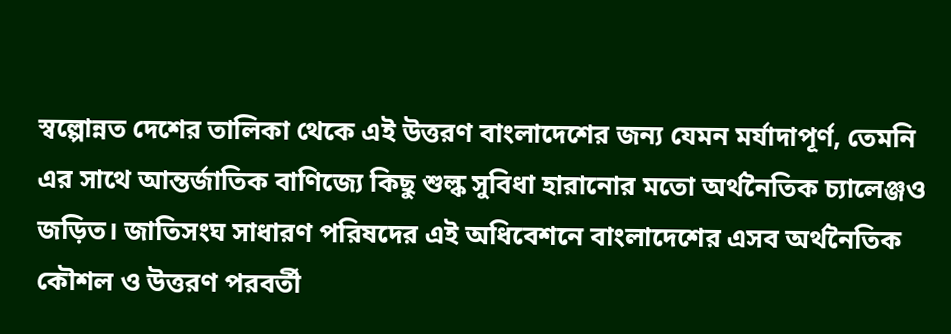স্বল্পোন্নত দেশের তালিকা থেকে এই উত্তরণ বাংলাদেশের জন্য যেমন মর্যাদাপূর্ণ, তেমনি এর সাথে আন্তর্জাতিক বাণিজ্যে কিছু শুল্ক সুবিধা হারানোর মতো অর্থনৈতিক চ্যালেঞ্জও জড়িত। জাতিসংঘ সাধারণ পরিষদের এই অধিবেশনে বাংলাদেশের এসব অর্থনৈতিক কৌশল ও উত্তরণ পরবর্তী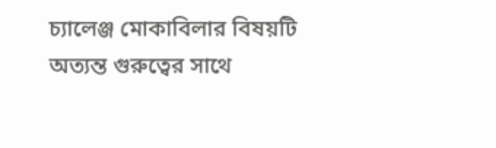চ্যালেঞ্জ মোকাবিলার বিষয়টি অত্যন্ত গুরুত্বের সাথে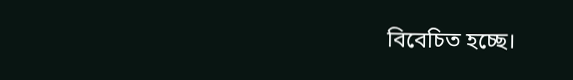বিবেচিত হচ্ছে।